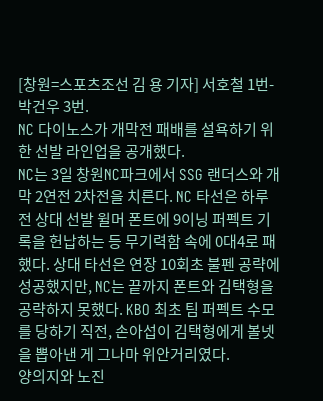[창원=스포츠조선 김 용 기자] 서호철 1번-박건우 3번.
NC 다이노스가 개막전 패배를 설욕하기 위한 선발 라인업을 공개했다.
NC는 3일 창원NC파크에서 SSG 랜더스와 개막 2연전 2차전을 치른다. NC 타선은 하루 전 상대 선발 윌머 폰트에 9이닝 퍼펙트 기록을 헌납하는 등 무기력함 속에 0대4로 패했다. 상대 타선은 연장 10회초 불펜 공략에 성공했지만, NC는 끝까지 폰트와 김택형을 공략하지 못했다. KBO 최초 팀 퍼펙트 수모를 당하기 직전, 손아섭이 김택형에게 볼넷을 뽑아낸 게 그나마 위안거리였다.
양의지와 노진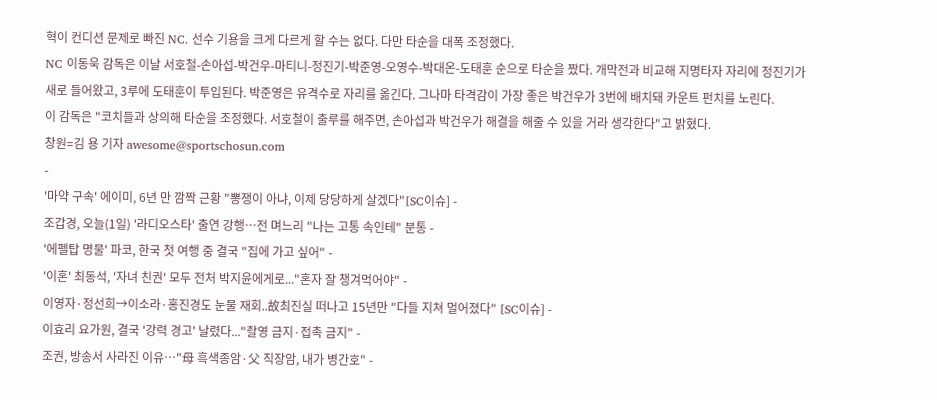혁이 컨디션 문제로 빠진 NC. 선수 기용을 크게 다르게 할 수는 없다. 다만 타순을 대폭 조정했다.
NC 이동욱 감독은 이날 서호철-손아섭-박건우-마티니-정진기-박준영-오영수-박대온-도태훈 순으로 타순을 짰다. 개막전과 비교해 지명타자 자리에 정진기가 새로 들어왔고, 3루에 도태훈이 투입된다. 박준영은 유격수로 자리를 옮긴다. 그나마 타격감이 가장 좋은 박건우가 3번에 배치돼 카운트 펀치를 노린다.
이 감독은 "코치들과 상의해 타순을 조정했다. 서호철이 출루를 해주면, 손아섭과 박건우가 해결을 해줄 수 있을 거라 생각한다"고 밝혔다.
창원=김 용 기자 awesome@sportschosun.com
-
'마약 구속' 에이미, 6년 만 깜짝 근황 "뽕쟁이 아냐, 이제 당당하게 살겠다"[SC이슈] -
조갑경, 오늘(1일) '라디오스타' 출연 강행…전 며느리 "나는 고통 속인테" 분통 -
'에펠탑 명물' 파코, 한국 첫 여행 중 결국 "집에 가고 싶어" -
'이혼' 최동석, '자녀 친권' 모두 전처 박지윤에게로..."혼자 잘 챙겨먹어야" -
이영자·정선희→이소라·홍진경도 눈물 재회..故최진실 떠나고 15년만 "다들 지쳐 멀어졌다" [SC이슈] -
이효리 요가원, 결국 '강력 경고' 날렸다..."촬영 금지·접촉 금지" -
조권, 방송서 사라진 이유…"母 흑색종암·父 직장암, 내가 병간호" -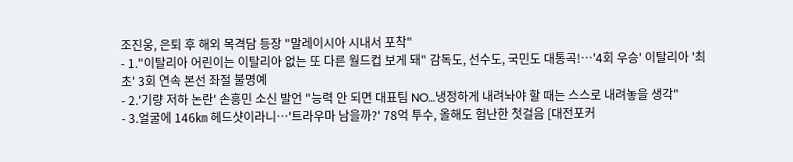조진웅, 은퇴 후 해외 목격담 등장 "말레이시아 시내서 포착"
- 1."이탈리아 어린이는 이탈리아 없는 또 다른 월드컵 보게 돼" 감독도, 선수도, 국민도 대통곡!…'4회 우승' 이탈리아 '최초' 3회 연속 본선 좌절 불명예
- 2.'기량 저하 논란' 손흥민 소신 발언 "능력 안 되면 대표팀 NO…냉정하게 내려놔야 할 때는 스스로 내려놓을 생각"
- 3.얼굴에 146㎞ 헤드샷이라니…'트라우마 남을까?' 78억 투수, 올해도 험난한 첫걸음 [대전포커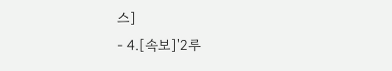스]
- 4.[속보]'2루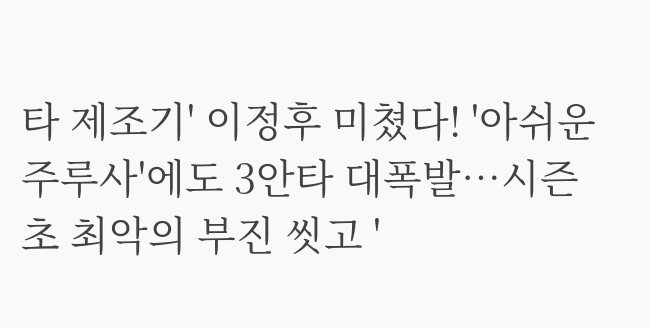타 제조기' 이정후 미쳤다! '아쉬운 주루사'에도 3안타 대폭발…시즌 초 최악의 부진 씻고 '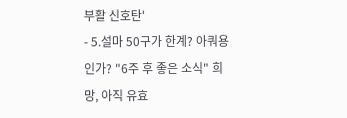부활 신호탄'
- 5.설마 50구가 한계? 아쿼용인가? "6주 후 좋은 소식" 희망, 아직 유효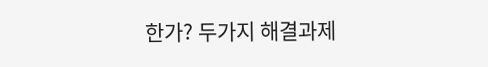한가? 두가지 해결과제